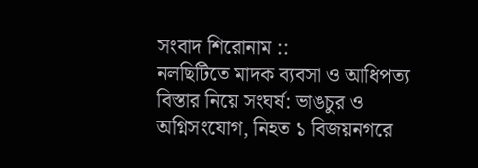সংবাদ শিরোনাম ::
নলছিটিতে মাদক ব্যবসা ও আধিপত্য বিস্তার নিয়ে সংঘর্ষ: ভাঙচুর ও অগ্নিসংযোগ, নিহত ১ বিজয়নগরে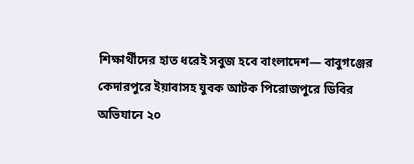শিক্ষার্থীদের হাত ধরেই সবুজ হবে বাংলাদেশ— বাবুগঞ্জের কেদারপুরে ইয়াবাসহ যুবক আটক পিরোজপুরে ডিবির অভিযানে ২০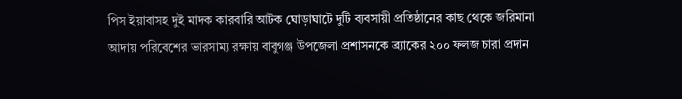পিস ইয়াবাসহ দুই মাদক কারবারি আটক ঘোড়াঘাটে দুটি ব্যবসায়ী প্রতিষ্ঠানের কাছ থেকে জরিমানা আদায় পরিবেশের ভারসাম্য রক্ষায় বাবুগঞ্জ উপজেলা প্রশাসনকে ব্র্যাকের ২০০ ফলজ চারা প্রদান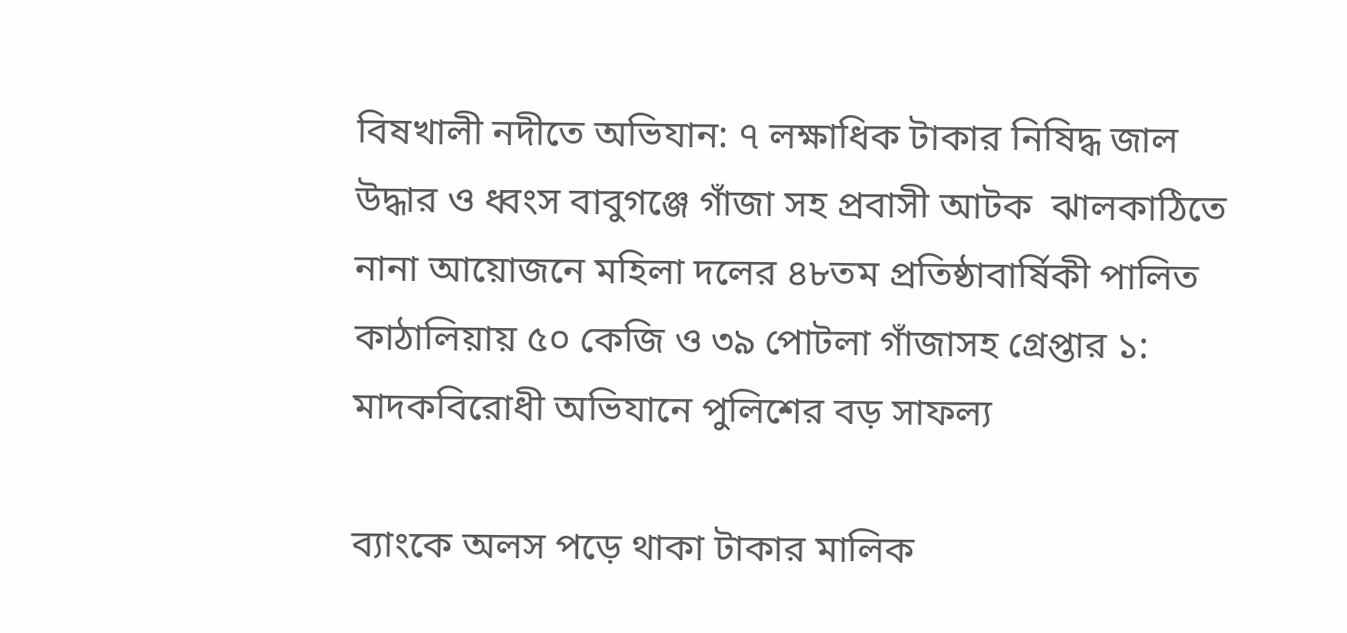বিষখালী নদীতে অভিযান: ৭ লক্ষাধিক টাকার নিষিদ্ধ জাল উদ্ধার ও ধ্বংস বাবুগঞ্জে গাঁজা সহ প্রবাসী আটক  ঝালকাঠিতে নানা আয়োজনে মহিলা দলের ৪৮তম প্রতিষ্ঠাবার্ষিকী পালিত  কাঠালিয়ায় ৫০ কেজি ও ৩৯ পোটলা গাঁজাসহ গ্রেপ্তার ১: মাদকবিরোধী অভিযানে পুলিশের বড় সাফল্য

ব্যাংকে অলস পড়ে থাকা টাকার মালিক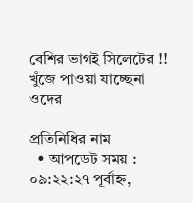বেশির ভাগই সিলেটের !! খুঁজে পাওয়া যাচ্ছেনা ওদের

প্রতিনিধির নাম
  • আপডেট সময় : ০৯:২২:২৭ পূর্বাহ্ন,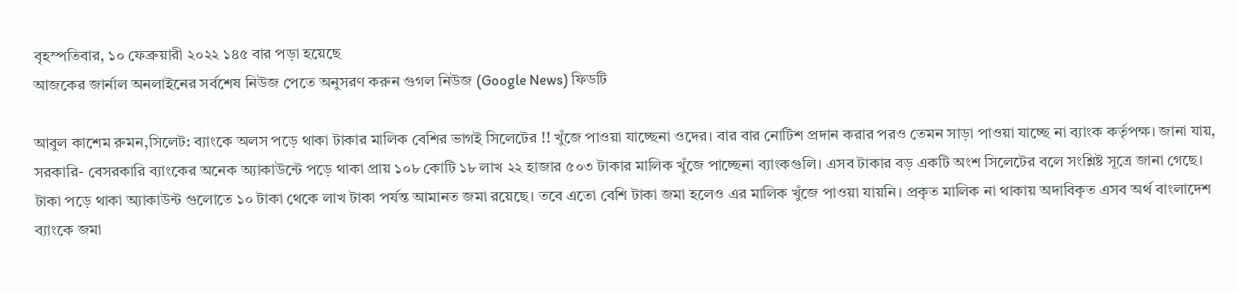বৃহস্পতিবার, ১০ ফেব্রুয়ারী ২০২২ ১৪৫ বার পড়া হয়েছে
আজকের জার্নাল অনলাইনের সর্বশেষ নিউজ পেতে অনুসরণ করুন গুগল নিউজ (Google News) ফিডটি

আবুল কাশেম রুমন,সিলেট: ব্যাংকে অলস পড়ে থাকা টাকার মালিক বেশির ভাগই সিলেটের !! খুঁজে পাওয়া যাচ্ছেনা ওদের। বার বার নোটিশ প্রদান করার পরও তেমন সাড়া পাওয়া যাচ্ছে না ব্যাংক কর্তৃপক্ষ। জানা যায়, সরকারি- বেসরকারি ব্যাংকের অনেক অ্যাকাউন্টে পড়ে থাকা প্রায় ১০৮ কোটি ১৮ লাখ ২২ হাজার ৫০৩ টাকার মালিক খুঁজে পাচ্ছেনা ব্যাংকগুলি। এসব টাকার বড় একটি অংশ সিলেটের বলে সংশ্লিষ্ট সূত্রে জানা গেছে।
টাকা পড়ে থাকা অ্যাকাউন্ট গুলোতে ১০ টাকা থেকে লাখ টাকা পর্যন্ত আমানত জমা রয়েছে। তবে এতো বেশি টাকা জমা হলেও এর মালিক খুঁজে পাওয়া যায়নি। প্রকৃত মালিক না থাকায় অদাবিকৃত এসব অর্থ বাংলাদেশ ব্যাংকে জমা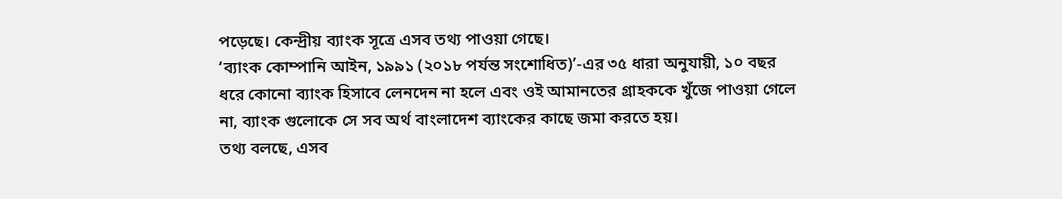পড়েছে। কেন্দ্রীয় ব্যাংক সূত্রে এসব তথ্য পাওয়া গেছে।
‘ব্যাংক কোম্পানি আইন, ১৯৯১ (২০১৮ পর্যন্ত সংশোধিত)’-এর ৩৫ ধারা অনুযায়ী, ১০ বছর ধরে কোনো ব্যাংক হিসাবে লেনদেন না হলে এবং ওই আমানতের গ্রাহককে খুঁজে পাওয়া গেলে না, ব্যাংক গুলোকে সে সব অর্থ বাংলাদেশ ব্যাংকের কাছে জমা করতে হয়।
তথ্য বলছে, এসব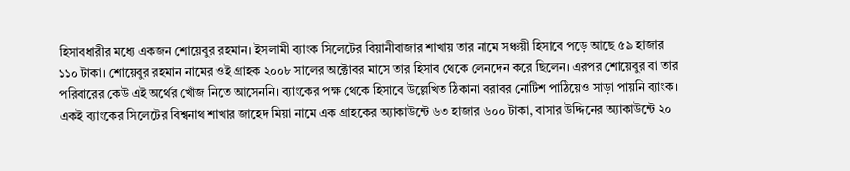হিসাবধারীর মধ্যে একজন শোয়েবুর রহমান। ইসলামী ব্যাংক সিলেটের বিয়ানীবাজার শাখায় তার নামে সঞ্চয়ী হিসাবে পড়ে আছে ৫৯ হাজার ১১০ টাকা। শোয়েবুর রহমান নামের ওই গ্রাহক ২০০৮ সালের অক্টোবর মাসে তার হিসাব থেকে লেনদেন করে ছিলেন। এরপর শোয়েবুর বা তার পরিবারের কেউ এই অর্থের খোঁজ নিতে আসেননি। ব্যাংকের পক্ষ থেকে হিসাবে উল্লেখিত ঠিকানা বরাবর নোটিশ পাঠিয়েও সাড়া পায়নি ব্যাংক।
একই ব্যাংকের সিলেটের বিশ্বনাথ শাখার জাহেদ মিয়া নামে এক গ্রাহকের অ্যাকাউন্টে ৬৩ হাজার ৬০০ টাকা, বাসার উদ্দিনের অ্যাকাউন্টে ২০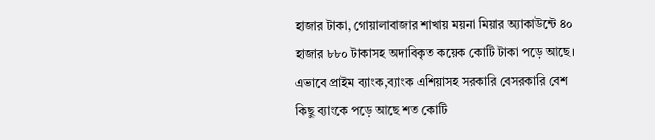হাজার টাকা, গোয়ালাবাজার শাখায় ময়না মিয়ার অ্যাকাউন্টে ৪০ হাজার ৮৮০ টাকাসহ অদাবিকৃত কয়েক কোটি টাকা পড়ে আছে। এভাবে প্রাইম ব্যাংক,ব্যাংক এশিয়াসহ সরকারি বেসরকারি বেশ কিছু ব্যাংকে পড়ে আছে শত কোটি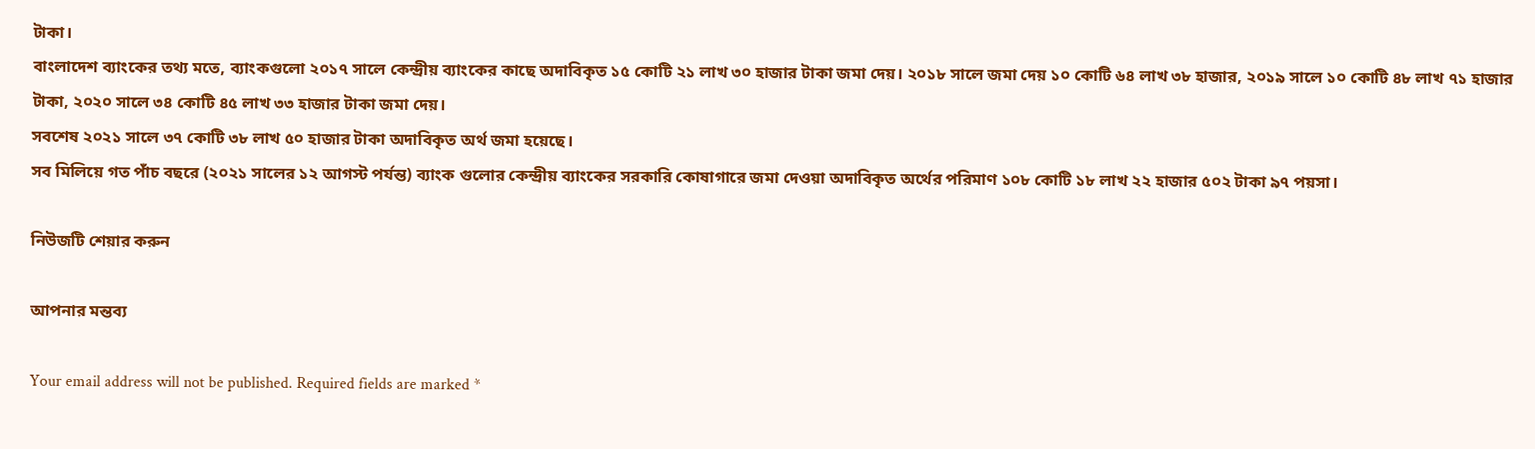টাকা।
বাংলাদেশ ব্যাংকের তথ্য মতে, ব্যাংকগুলো ২০১৭ সালে কেন্দ্রীয় ব্যাংকের কাছে অদাবিকৃত ১৫ কোটি ২১ লাখ ৩০ হাজার টাকা জমা দেয়। ২০১৮ সালে জমা দেয় ১০ কোটি ৬৪ লাখ ৩৮ হাজার, ২০১৯ সালে ১০ কোটি ৪৮ লাখ ৭১ হাজার টাকা, ২০২০ সালে ৩৪ কোটি ৪৫ লাখ ৩৩ হাজার টাকা জমা দেয়।
সবশেষ ২০২১ সালে ৩৭ কোটি ৩৮ লাখ ৫০ হাজার টাকা অদাবিকৃত অর্থ জমা হয়েছে।
সব মিলিয়ে গত পাঁচ বছরে (২০২১ সালের ১২ আগস্ট পর্যন্ত) ব্যাংক গুলোর কেন্দ্রীয় ব্যাংকের সরকারি কোষাগারে জমা দেওয়া অদাবিকৃত অর্থের পরিমাণ ১০৮ কোটি ১৮ লাখ ২২ হাজার ৫০২ টাকা ৯৭ পয়সা।

নিউজটি শেয়ার করুন

আপনার মন্তব্য

Your email address will not be published. Required fields are marked *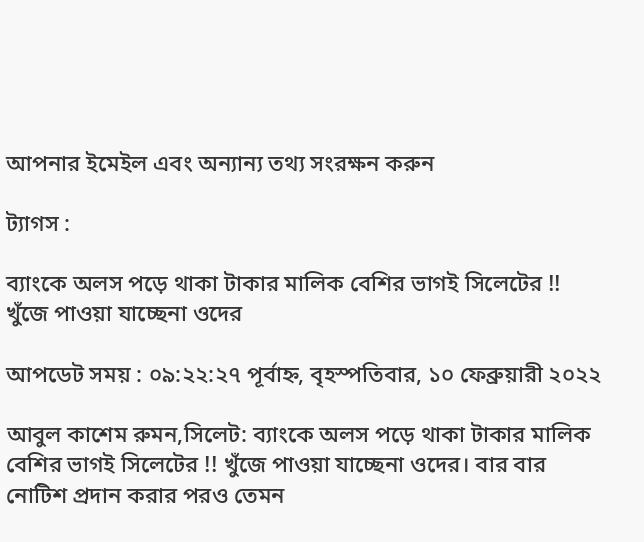আপনার ইমেইল এবং অন্যান্য তথ্য সংরক্ষন করুন

ট্যাগস :

ব্যাংকে অলস পড়ে থাকা টাকার মালিক বেশির ভাগই সিলেটের !! খুঁজে পাওয়া যাচ্ছেনা ওদের

আপডেট সময় : ০৯:২২:২৭ পূর্বাহ্ন, বৃহস্পতিবার, ১০ ফেব্রুয়ারী ২০২২

আবুল কাশেম রুমন,সিলেট: ব্যাংকে অলস পড়ে থাকা টাকার মালিক বেশির ভাগই সিলেটের !! খুঁজে পাওয়া যাচ্ছেনা ওদের। বার বার নোটিশ প্রদান করার পরও তেমন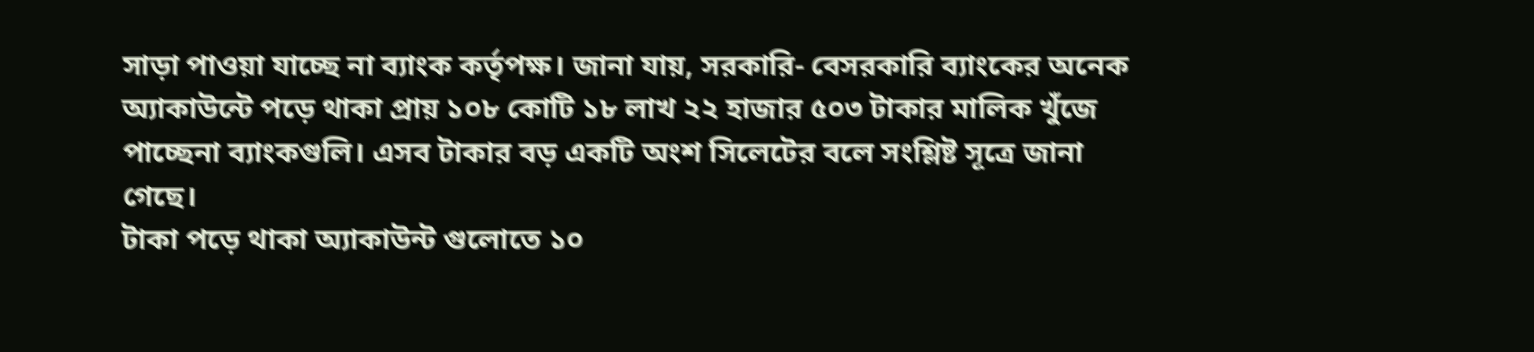সাড়া পাওয়া যাচ্ছে না ব্যাংক কর্তৃপক্ষ। জানা যায়, সরকারি- বেসরকারি ব্যাংকের অনেক অ্যাকাউন্টে পড়ে থাকা প্রায় ১০৮ কোটি ১৮ লাখ ২২ হাজার ৫০৩ টাকার মালিক খুঁজে পাচ্ছেনা ব্যাংকগুলি। এসব টাকার বড় একটি অংশ সিলেটের বলে সংশ্লিষ্ট সূত্রে জানা গেছে।
টাকা পড়ে থাকা অ্যাকাউন্ট গুলোতে ১০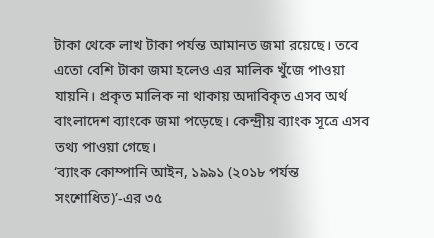টাকা থেকে লাখ টাকা পর্যন্ত আমানত জমা রয়েছে। তবে এতো বেশি টাকা জমা হলেও এর মালিক খুঁজে পাওয়া যায়নি। প্রকৃত মালিক না থাকায় অদাবিকৃত এসব অর্থ বাংলাদেশ ব্যাংকে জমা পড়েছে। কেন্দ্রীয় ব্যাংক সূত্রে এসব তথ্য পাওয়া গেছে।
‘ব্যাংক কোম্পানি আইন, ১৯৯১ (২০১৮ পর্যন্ত সংশোধিত)’-এর ৩৫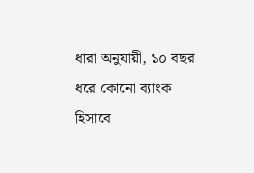ধারা অনুযায়ী, ১০ বছর ধরে কোনো ব্যাংক হিসাবে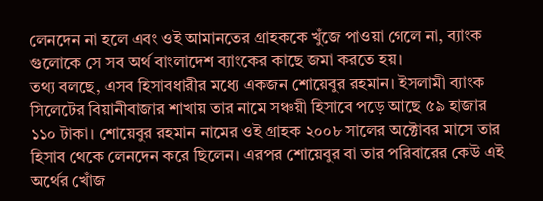লেনদেন না হলে এবং ওই আমানতের গ্রাহককে খুঁজে পাওয়া গেলে না, ব্যাংক গুলোকে সে সব অর্থ বাংলাদেশ ব্যাংকের কাছে জমা করতে হয়।
তথ্য বলছে, এসব হিসাবধারীর মধ্যে একজন শোয়েবুর রহমান। ইসলামী ব্যাংক সিলেটের বিয়ানীবাজার শাখায় তার নামে সঞ্চয়ী হিসাবে পড়ে আছে ৫৯ হাজার ১১০ টাকা। শোয়েবুর রহমান নামের ওই গ্রাহক ২০০৮ সালের অক্টোবর মাসে তার হিসাব থেকে লেনদেন করে ছিলেন। এরপর শোয়েবুর বা তার পরিবারের কেউ এই অর্থের খোঁজ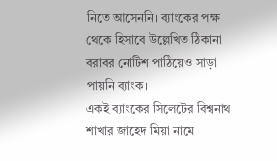নিতে আসেননি। ব্যাংকের পক্ষ থেকে হিসাবে উল্লেখিত ঠিকানা বরাবর নোটিশ পাঠিয়েও সাড়া পায়নি ব্যাংক।
একই ব্যাংকের সিলেটের বিশ্বনাথ শাখার জাহেদ মিয়া নামে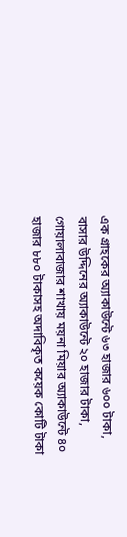এক গ্রাহকের অ্যাকাউন্টে ৬৩ হাজার ৬০০ টাকা, বাসার উদ্দিনের অ্যাকাউন্টে ২০ হাজার টাকা, গোয়ালাবাজার শাখায় ময়না মিয়ার অ্যাকাউন্টে ৪০ হাজার ৮৮০ টাকাসহ অদাবিকৃত কয়েক কোটি টাকা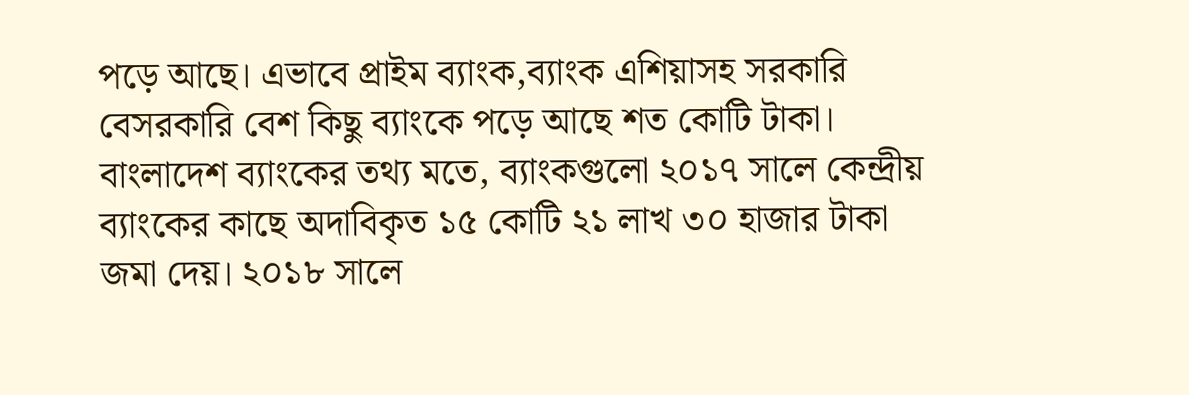পড়ে আছে। এভাবে প্রাইম ব্যাংক,ব্যাংক এশিয়াসহ সরকারি বেসরকারি বেশ কিছু ব্যাংকে পড়ে আছে শত কোটি টাকা।
বাংলাদেশ ব্যাংকের তথ্য মতে, ব্যাংকগুলো ২০১৭ সালে কেন্দ্রীয় ব্যাংকের কাছে অদাবিকৃত ১৫ কোটি ২১ লাখ ৩০ হাজার টাকা জমা দেয়। ২০১৮ সালে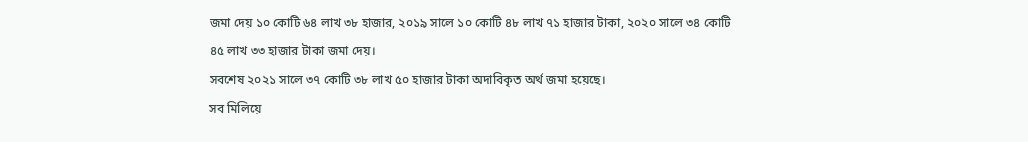জমা দেয় ১০ কোটি ৬৪ লাখ ৩৮ হাজার, ২০১৯ সালে ১০ কোটি ৪৮ লাখ ৭১ হাজার টাকা, ২০২০ সালে ৩৪ কোটি ৪৫ লাখ ৩৩ হাজার টাকা জমা দেয়।
সবশেষ ২০২১ সালে ৩৭ কোটি ৩৮ লাখ ৫০ হাজার টাকা অদাবিকৃত অর্থ জমা হয়েছে।
সব মিলিয়ে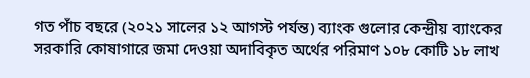গত পাঁচ বছরে (২০২১ সালের ১২ আগস্ট পর্যন্ত) ব্যাংক গুলোর কেন্দ্রীয় ব্যাংকের সরকারি কোষাগারে জমা দেওয়া অদাবিকৃত অর্থের পরিমাণ ১০৮ কোটি ১৮ লাখ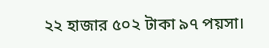২২ হাজার ৫০২ টাকা ৯৭ পয়সা।